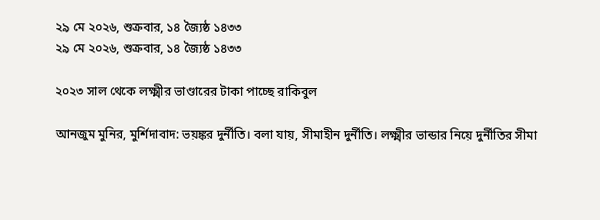২৯ মে ২০২৬, শুক্রবার, ১৪ জ্যৈষ্ঠ ১৪৩৩
২৯ মে ২০২৬, শুক্রবার, ১৪ জ্যৈষ্ঠ ১৪৩৩

২০২৩ সাল থেকে লক্ষ্মীর ভাণ্ডারের টাকা পাচ্ছে রাকিবুল

আনজুম মুনির, মুর্শিদাবাদ: ভয়ঙ্কর দুর্নীতি। বলা যায়, সীমাহীন দুর্নীতি। লক্ষ্মীর ভান্ডার নিয়ে দুর্নীতির সীমা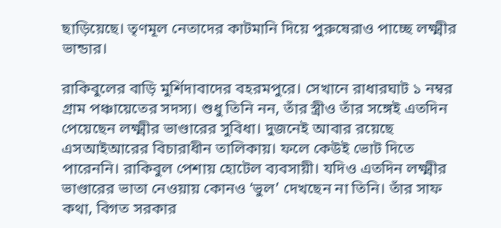ছাড়িয়েছে। তৃণমূল নেতাদের কাটমানি দিয়ে পুরুষেরাও পাচ্ছে লক্ষ্মীর ভান্ডার।

রাকিবুলের বাড়ি মুর্শিদাবাদের বহরমপুরে। সেখানে রাধারঘাট ১ নম্বর গ্রাম পঞ্চায়েতের সদস্য। শুধু তিনি নন, তাঁর স্ত্রীও তাঁর সঙ্গেই এতদিন পেয়েছেন লক্ষ্মীর ভাণ্ডারের সুবিধা। দুজনেই আবার রয়েছে এসআইআরের বিচারাধীন তালিকায়। ফলে কেউই ভোট দিতে পারেননি। রাকিবুল পেশায় হোটেল ব্যবসায়ী। যদিও এতদিন লক্ষ্মীর ভাণ্ডারের ভাতা নেওয়ায় কোনও ‘ভুল’ দেখছেন না তিনি। তাঁর সাফ কথা, বিগত সরকার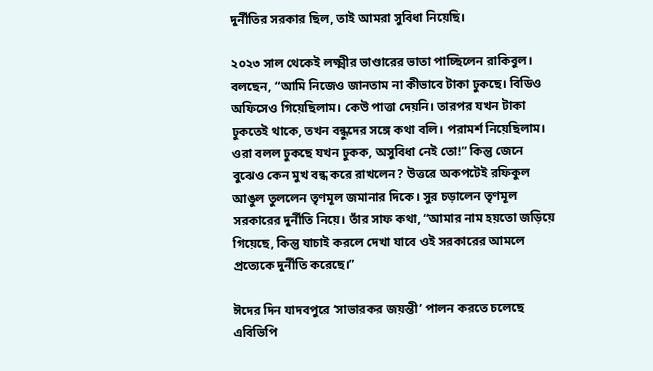দুর্নীতির সরকার ছিল, তাই আমরা সুবিধা নিয়েছি।

২০২৩ সাল থেকেই লক্ষ্মীর ভাণ্ডারের ভাতা পাচ্ছিলেন রাকিবুল। বলছেন, “আমি নিজেও জানতাম না কীভাবে টাকা ঢুকছে। বিডিও অফিসেও গিয়েছিলাম। কেউ পাত্তা দেয়নি। তারপর যখন টাকা ঢুকতেই থাকে, তখন বন্ধুদের সঙ্গে কথা বলি। পরামর্শ নিয়েছিলাম। ওরা বলল ঢুকছে যখন ঢুকক, অসুবিধা নেই তো!” কিন্তু জেনে বুঝেও কেন মুখ বন্ধ করে রাখলেন? উত্তরে অকপটেই রফিকুল আঙুল তুললেন তৃণমূল জমানার দিকে। সুর চড়ালেন তৃণমূল সরকারের দুর্নীতি নিয়ে। তাঁর সাফ কথা, “আমার নাম হয়তো জড়িয়ে গিয়েছে, কিন্তু যাচাই করলে দেখা যাবে ওই সরকারের আমলে প্রত্যেকে দুর্নীতি করেছে।”

ঈদের দিন যাদবপুরে ‘সাভারকর জয়ন্তী’ পালন করতে চলেছে এবিভিপি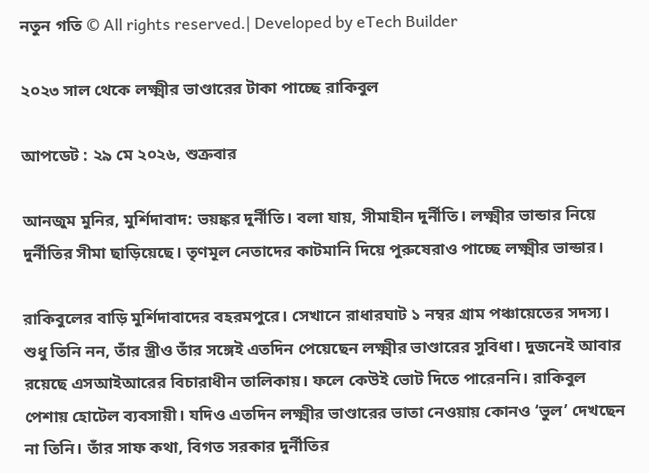নতুন গতি © All rights reserved.| Developed by eTech Builder

২০২৩ সাল থেকে লক্ষ্মীর ভাণ্ডারের টাকা পাচ্ছে রাকিবুল

আপডেট : ২৯ মে ২০২৬, শুক্রবার

আনজুম মুনির, মুর্শিদাবাদ: ভয়ঙ্কর দুর্নীতি। বলা যায়, সীমাহীন দুর্নীতি। লক্ষ্মীর ভান্ডার নিয়ে দুর্নীতির সীমা ছাড়িয়েছে। তৃণমূল নেতাদের কাটমানি দিয়ে পুরুষেরাও পাচ্ছে লক্ষ্মীর ভান্ডার।

রাকিবুলের বাড়ি মুর্শিদাবাদের বহরমপুরে। সেখানে রাধারঘাট ১ নম্বর গ্রাম পঞ্চায়েতের সদস্য। শুধু তিনি নন, তাঁর স্ত্রীও তাঁর সঙ্গেই এতদিন পেয়েছেন লক্ষ্মীর ভাণ্ডারের সুবিধা। দুজনেই আবার রয়েছে এসআইআরের বিচারাধীন তালিকায়। ফলে কেউই ভোট দিতে পারেননি। রাকিবুল পেশায় হোটেল ব্যবসায়ী। যদিও এতদিন লক্ষ্মীর ভাণ্ডারের ভাতা নেওয়ায় কোনও ‘ভুল’ দেখছেন না তিনি। তাঁর সাফ কথা, বিগত সরকার দুর্নীতির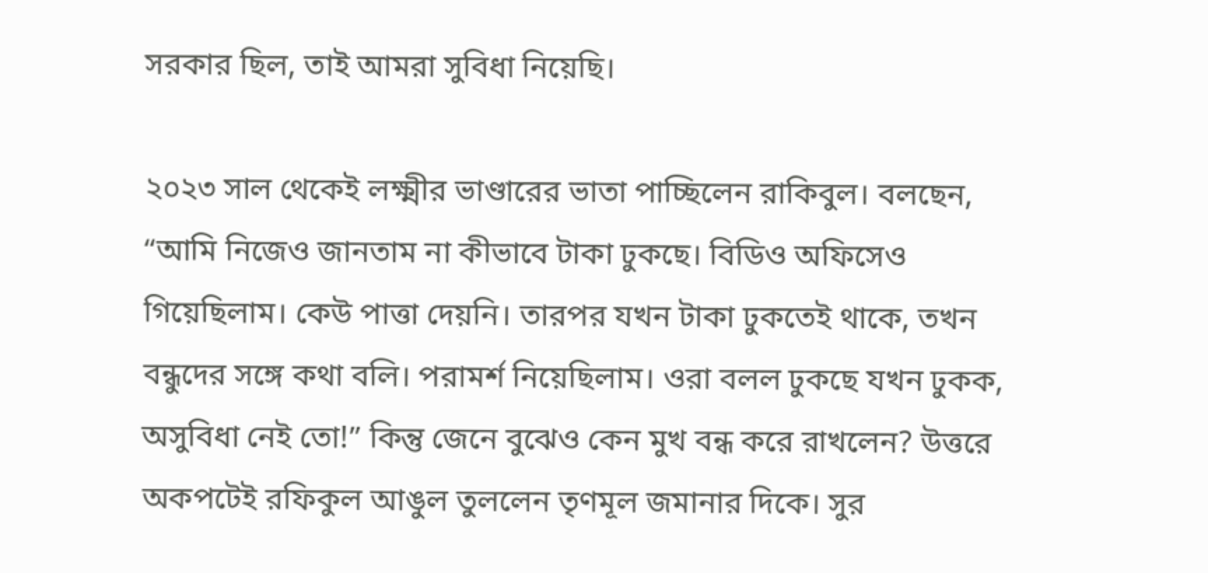সরকার ছিল, তাই আমরা সুবিধা নিয়েছি।

২০২৩ সাল থেকেই লক্ষ্মীর ভাণ্ডারের ভাতা পাচ্ছিলেন রাকিবুল। বলছেন, “আমি নিজেও জানতাম না কীভাবে টাকা ঢুকছে। বিডিও অফিসেও গিয়েছিলাম। কেউ পাত্তা দেয়নি। তারপর যখন টাকা ঢুকতেই থাকে, তখন বন্ধুদের সঙ্গে কথা বলি। পরামর্শ নিয়েছিলাম। ওরা বলল ঢুকছে যখন ঢুকক, অসুবিধা নেই তো!” কিন্তু জেনে বুঝেও কেন মুখ বন্ধ করে রাখলেন? উত্তরে অকপটেই রফিকুল আঙুল তুললেন তৃণমূল জমানার দিকে। সুর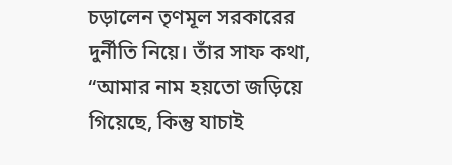চড়ালেন তৃণমূল সরকারের দুর্নীতি নিয়ে। তাঁর সাফ কথা, “আমার নাম হয়তো জড়িয়ে গিয়েছে, কিন্তু যাচাই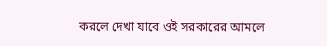করলে দেখা যাবে ওই সরকারের আমলে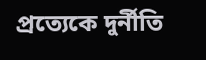প্রত্যেকে দুর্নীতি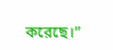করেছে।”